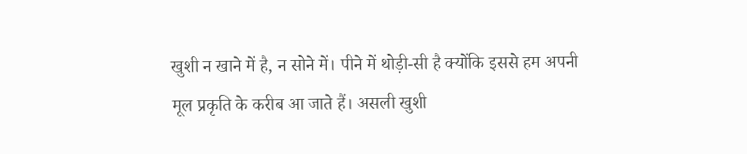खुशी न खाने में है, न सोने में। पीने में थोड़ी-सी है क्योंकि इससे हम अपनी मूल प्रकृति के करीब आ जाते हैं। असली खुशी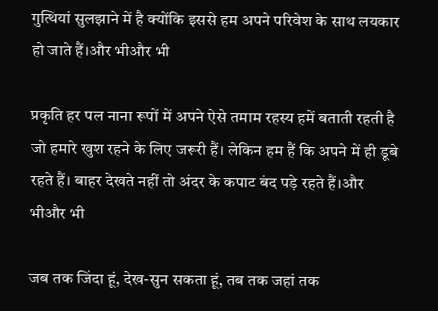गुत्थियां सुलझाने में है क्योंकि इससे हम अपने परिवेश के साथ लयकार हो जाते हैं।और भीऔर भी

प्रकृति हर पल नाना रूपों में अपने ऐसे तमाम रहस्य हमें बताती रहती है जो हमारे खुश रहने के लिए जरूरी हैं। लेकिन हम हैं कि अपने में ही डूबे रहते हैं। बाहर देखते नहीं तो अंदर के कपाट बंद पड़े रहते हैं।और भीऔर भी

जब तक जिंदा हूं, देख-सुन सकता हूं, तब तक जहां तक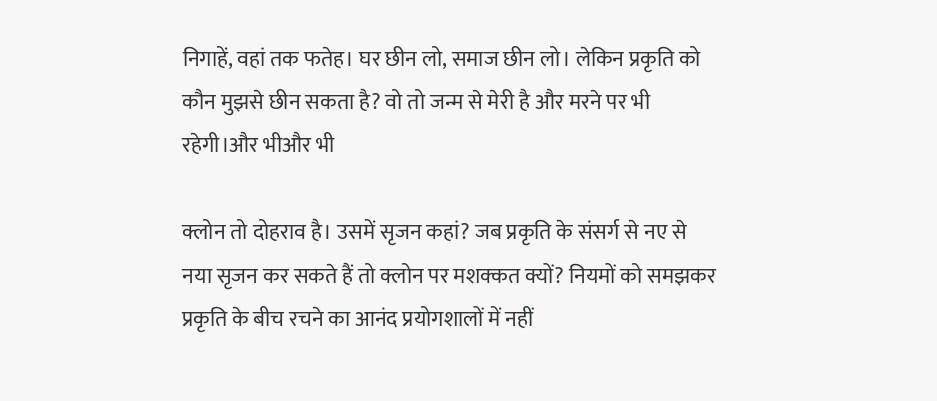निगाहें, वहां तक फतेह। घर छीन लो, समाज छीन लो। लेकिन प्रकृति को कौन मुझसे छीन सकता है? वो तो जन्म से मेरी है और मरने पर भी रहेगी।और भीऔर भी

क्लोन तो दोहराव है। उसमें सृजन कहां? जब प्रकृति के संसर्ग से नए से नया सृजन कर सकते हैं तो क्लोन पर मशक्कत क्यों? नियमों को समझकर प्रकृति के बीच रचने का आनंद प्रयोगशालों में नहीं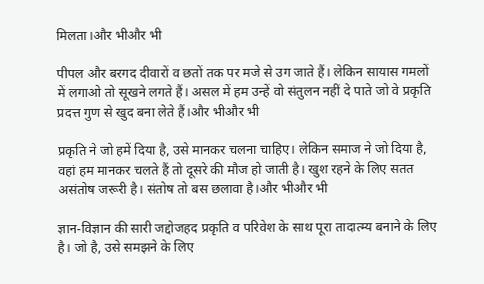मिलता।और भीऔर भी

पीपल और बरगद दीवारों व छतों तक पर मजे से उग जाते हैं। लेकिन सायास गमलों में लगाओ तो सूखने लगते हैं। असल में हम उन्हें वो संतुलन नहीं दे पाते जो वे प्रकृति प्रदत्त गुण से खुद बना लेते हैं।और भीऔर भी

प्रकृति ने जो हमें दिया है, उसे मानकर चलना चाहिए। लेकिन समाज ने जो दिया है, वहां हम मानकर चलते हैं तो दूसरे की मौज हो जाती है। खुश रहने के लिए सतत असंतोष जरूरी है। संतोष तो बस छलावा है।और भीऔर भी

ज्ञान-विज्ञान की सारी जद्दोजहद प्रकृति व परिवेश के साथ पूरा तादात्म्य बनाने के लिए है। जो है, उसे समझने के लिए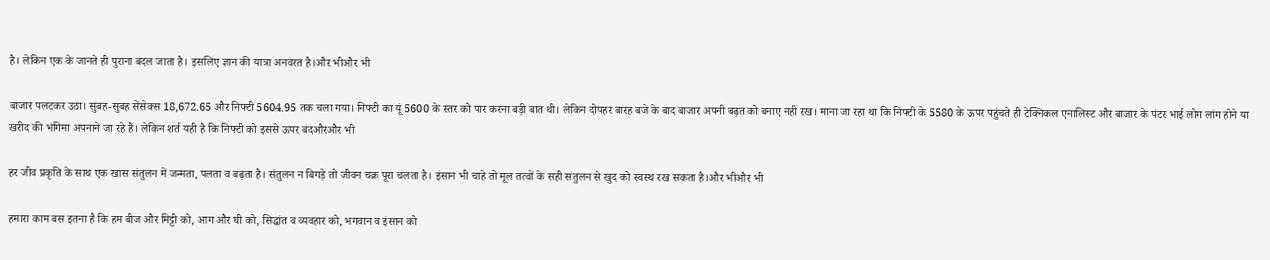है। लेकिन एक के जानते ही पुराना बदल जाता है। इसलिए ज्ञान की यात्रा अनवरत है।और भीऔर भी

बाजार पलटकर उठा। सुबह-सुबह सेंसेक्स 18,672.65 और निफ्टी 5604.95 तक चला गया। निफ्टी का यूं 5600 के स्तर को पार करना बड़ी बात थी। लेकिन दोपहर बारह बजे के बाद बाजार अपनी बढ़त को बनाए नहीं रख। माना जा रहा था कि निफ्टी के 5580 के ऊपर पहुंचते ही टेक्निकल एनालिस्ट और बाजार के पंटर भाई लोग लांग होने या खरीद की भंगिमा अपनाने जा रहे हैं। लेकिन शर्त यही है कि निफ्टी को इससे ऊपर बंदऔरऔर भी

हर जीव प्रकृति के साथ एक खास संतुलन में जन्मता, पलता व बढ़ता है। संतुलन न बिगड़े तो जीवन चक्र पूरा चलता है। इंसान भी चाहे तो मूल तत्वों के सही संतुलन से खुद को स्वस्थ रख सकता है।और भीऔर भी

हमारा काम बस इतना है कि हम बीज और मिट्टी को, आग और घी को, सिद्धांत व व्यवहार को, भगवान व इंसान को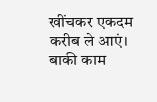खींचकर एकदम करीब ले आएं। बाकी काम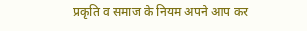प्रकृति व समाज के नियम अपने आप कर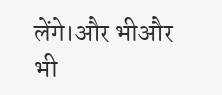लेंगे।और भीऔर भी